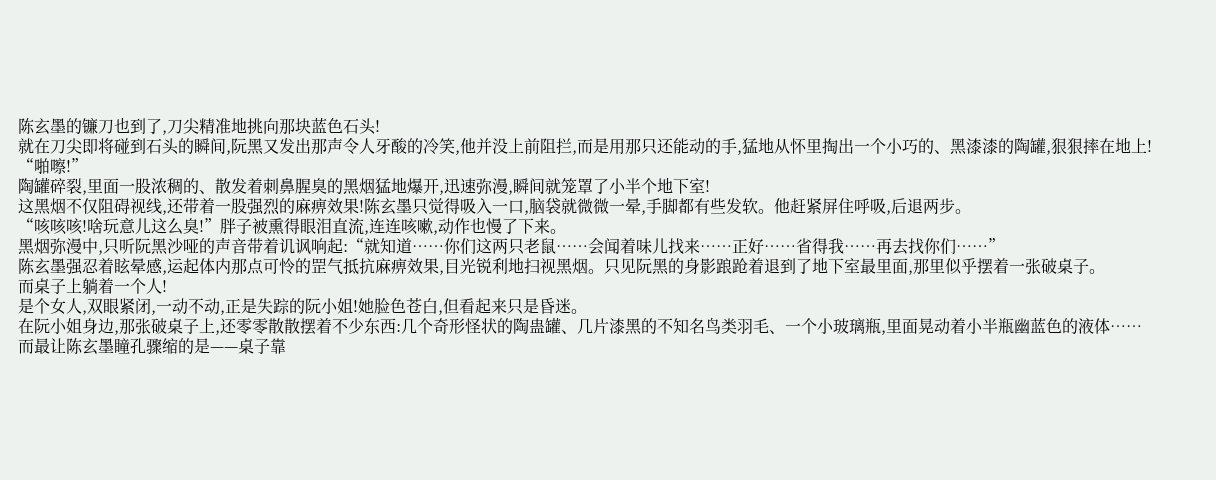陈玄墨的镰刀也到了,刀尖精准地挑向那块蓝色石头!
就在刀尖即将碰到石头的瞬间,阮黑又发出那声令人牙酸的冷笑,他并没上前阻拦,而是用那只还能动的手,猛地从怀里掏出一个小巧的、黑漆漆的陶罐,狠狠摔在地上!
“啪嚓!”
陶罐碎裂,里面一股浓稠的、散发着刺鼻腥臭的黑烟猛地爆开,迅速弥漫,瞬间就笼罩了小半个地下室!
这黑烟不仅阻碍视线,还带着一股强烈的麻痹效果!陈玄墨只觉得吸入一口,脑袋就微微一晕,手脚都有些发软。他赶紧屏住呼吸,后退两步。
“咳咳咳!啥玩意儿这么臭!”胖子被熏得眼泪直流,连连咳嗽,动作也慢了下来。
黑烟弥漫中,只听阮黑沙哑的声音带着讥讽响起:“就知道……你们这两只老鼠……会闻着味儿找来……正好……省得我……再去找你们……”
陈玄墨强忍着眩晕感,运起体内那点可怜的罡气抵抗麻痹效果,目光锐利地扫视黑烟。只见阮黑的身影踉跄着退到了地下室最里面,那里似乎摆着一张破桌子。
而桌子上躺着一个人!
是个女人,双眼紧闭,一动不动,正是失踪的阮小姐!她脸色苍白,但看起来只是昏迷。
在阮小姐身边,那张破桌子上,还零零散散摆着不少东西:几个奇形怪状的陶蛊罐、几片漆黑的不知名鸟类羽毛、一个小玻璃瓶,里面晃动着小半瓶幽蓝色的液体……
而最让陈玄墨瞳孔骤缩的是——桌子靠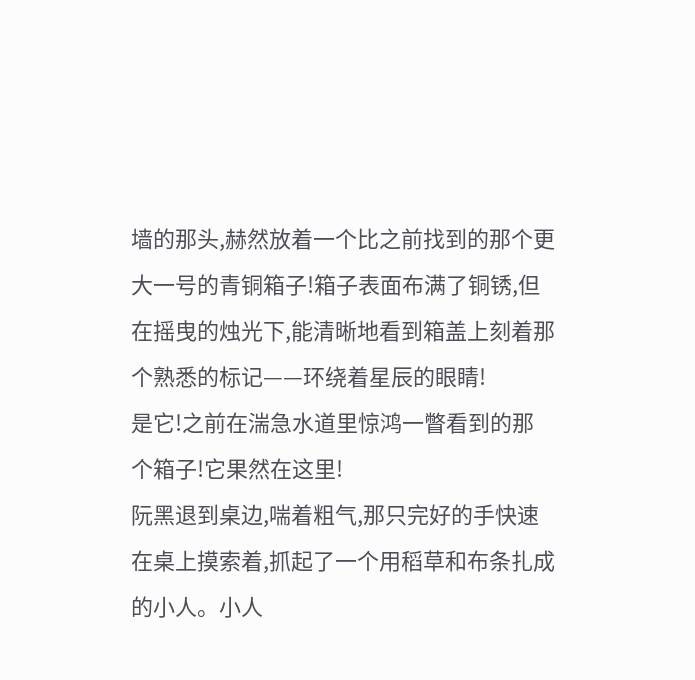墙的那头,赫然放着一个比之前找到的那个更大一号的青铜箱子!箱子表面布满了铜锈,但在摇曳的烛光下,能清晰地看到箱盖上刻着那个熟悉的标记——环绕着星辰的眼睛!
是它!之前在湍急水道里惊鸿一瞥看到的那个箱子!它果然在这里!
阮黑退到桌边,喘着粗气,那只完好的手快速在桌上摸索着,抓起了一个用稻草和布条扎成的小人。小人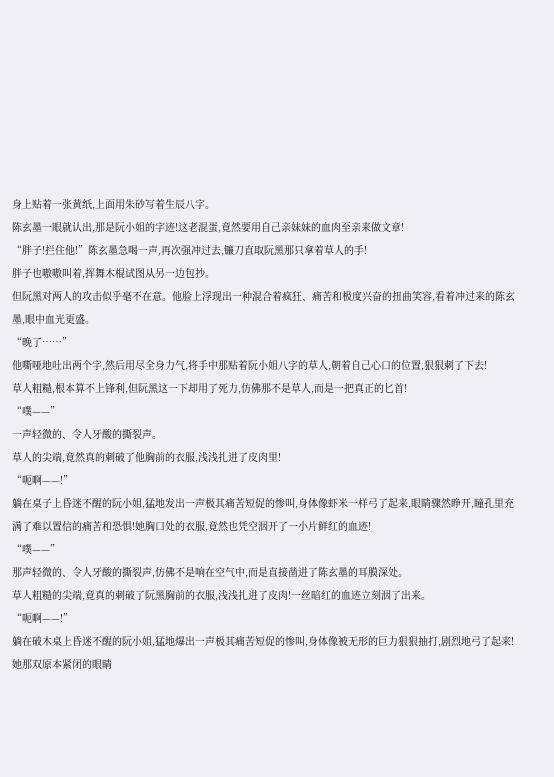身上贴着一张黄纸,上面用朱砂写着生辰八字。
陈玄墨一眼就认出,那是阮小姐的字迹!这老混蛋,竟然要用自己亲妹妹的血肉至亲来做文章!
“胖子!拦住他!”陈玄墨急喝一声,再次强冲过去,镰刀直取阮黑那只拿着草人的手!
胖子也嗷嗷叫着,挥舞木棍试图从另一边包抄。
但阮黑对两人的攻击似乎毫不在意。他脸上浮现出一种混合着疯狂、痛苦和极度兴奋的扭曲笑容,看着冲过来的陈玄墨,眼中血光更盛。
“晚了……”
他嘶哑地吐出两个字,然后用尽全身力气,将手中那贴着阮小姐八字的草人,朝着自己心口的位置,狠狠刺了下去!
草人粗糙,根本算不上锋利,但阮黑这一下却用了死力,仿佛那不是草人,而是一把真正的匕首!
“噗——”
一声轻微的、令人牙酸的撕裂声。
草人的尖端,竟然真的刺破了他胸前的衣服,浅浅扎进了皮肉里!
“呃啊——!”
躺在桌子上昏迷不醒的阮小姐,猛地发出一声极其痛苦短促的惨叫,身体像虾米一样弓了起来,眼睛骤然睁开,瞳孔里充满了难以置信的痛苦和恐惧!她胸口处的衣服,竟然也凭空洇开了一小片鲜红的血迹!
“噗——”
那声轻微的、令人牙酸的撕裂声,仿佛不是响在空气中,而是直接凿进了陈玄墨的耳膜深处。
草人粗糙的尖端,竟真的刺破了阮黑胸前的衣服,浅浅扎进了皮肉!一丝暗红的血迹立刻洇了出来。
“呃啊——!”
躺在破木桌上昏迷不醒的阮小姐,猛地爆出一声极其痛苦短促的惨叫,身体像被无形的巨力狠狠抽打,剧烈地弓了起来!她那双原本紧闭的眼睛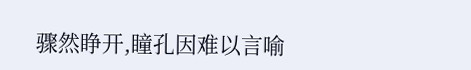骤然睁开,瞳孔因难以言喻